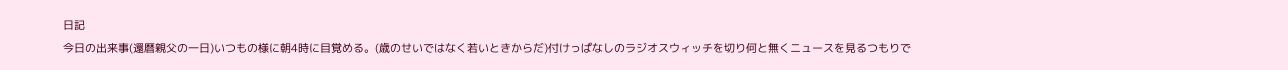日記
今日の出来事(還暦親父の一日)いつもの様に朝4時に目覚める。(歳のせいではなく若いときからだ)付けっぱなしのラジオスウィッチを切り何と無くニュースを見るつもりで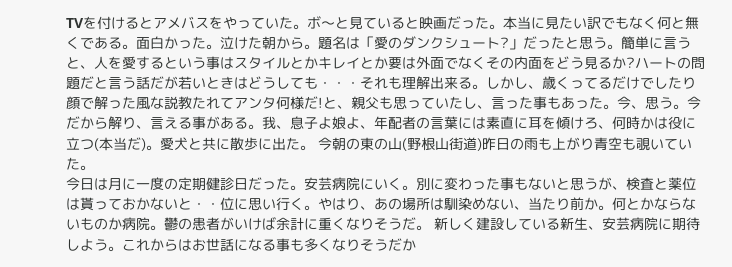TVを付けるとアメバスをやっていた。ボ〜と見ていると映画だった。本当に見たい訳でもなく何と無くである。面白かった。泣けた朝から。題名は「愛のダンクシュート?」だったと思う。簡単に言うと、人を愛するという事はスタイルとかキレイとか要は外面でなくその内面をどう見るか?ハートの問題だと言う話だが若いときはどうしても・・・それも理解出来る。しかし、歳くってるだけでしたり顔で解った風な説教たれてアンタ何様だ!と、親父も思っていたし、言った事もあった。今、思う。今だから解り、言える事がある。我、息子よ娘よ、年配者の言葉には素直に耳を傾けろ、何時かは役に立つ(本当だ)。愛犬と共に散歩に出た。 今朝の東の山(野根山街道)昨日の雨も上がり青空も覗いていた。
今日は月に一度の定期健診日だった。安芸病院にいく。別に変わった事もないと思うが、検査と薬位は貰っておかないと・・位に思い行く。やはり、あの場所は馴染めない、当たり前か。何とかならないものか病院。鬱の患者がいけば余計に重くなりそうだ。 新しく建設している新生、安芸病院に期待しよう。これからはお世話になる事も多くなりそうだか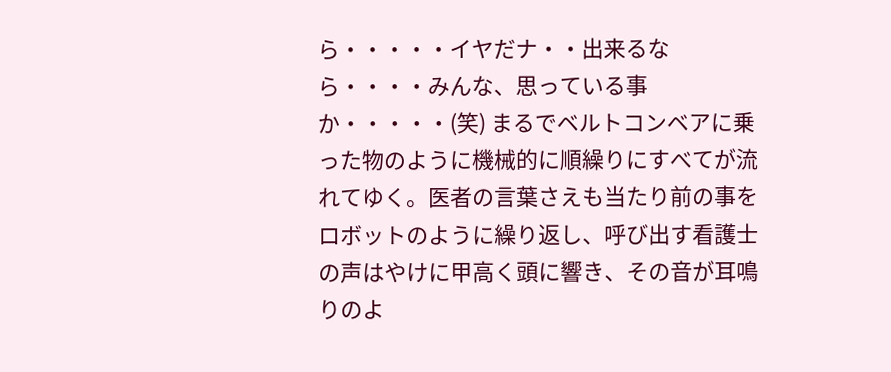ら・・・・・イヤだナ・・出来るなら・・・・みんな、思っている事か・・・・・(笑) まるでベルトコンベアに乗った物のように機械的に順繰りにすべてが流れてゆく。医者の言葉さえも当たり前の事をロボットのように繰り返し、呼び出す看護士の声はやけに甲高く頭に響き、その音が耳鳴りのよ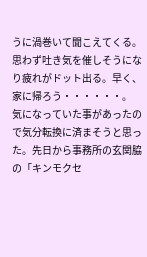うに渦巻いて聞こえてくる。思わず吐き気を催しそうになり疲れがドット出る。早く、家に帰ろう・・・・・・。 気になっていた事があったので気分転換に済まそうと思った。先日から事務所の玄関脇の「キンモクセ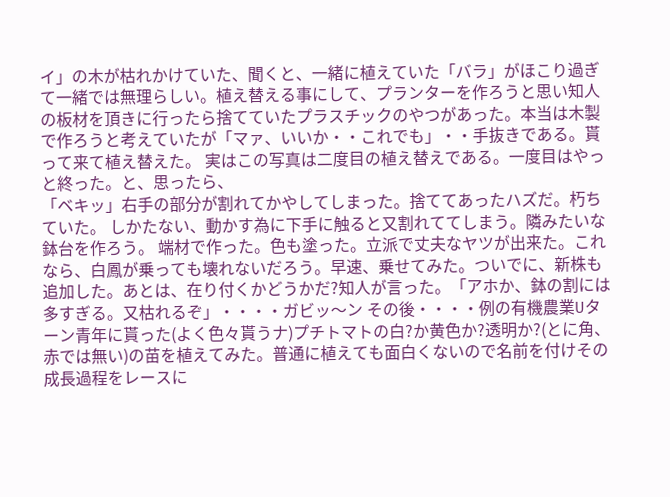イ」の木が枯れかけていた、聞くと、一緒に植えていた「バラ」がほこり過ぎて一緒では無理らしい。植え替える事にして、プランターを作ろうと思い知人の板材を頂きに行ったら捨てていたプラスチックのやつがあった。本当は木製で作ろうと考えていたが「マァ、いいか・・これでも」・・手抜きである。貰って来て植え替えた。 実はこの写真は二度目の植え替えである。一度目はやっと終った。と、思ったら、
「ベキッ」右手の部分が割れてかやしてしまった。捨ててあったハズだ。朽ちていた。 しかたない、動かす為に下手に触ると又割れててしまう。隣みたいな鉢台を作ろう。 端材で作った。色も塗った。立派で丈夫なヤツが出来た。これなら、白鳳が乗っても壊れないだろう。早速、乗せてみた。ついでに、新株も追加した。あとは、在り付くかどうかだ?知人が言った。「アホか、鉢の割には多すぎる。又枯れるぞ」・・・・ガビッ〜ン その後・・・・例の有機農業Uターン青年に貰った(よく色々貰うナ)プチトマトの白?か黄色か?透明か?(とに角、赤では無い)の苗を植えてみた。普通に植えても面白くないので名前を付けその成長過程をレースに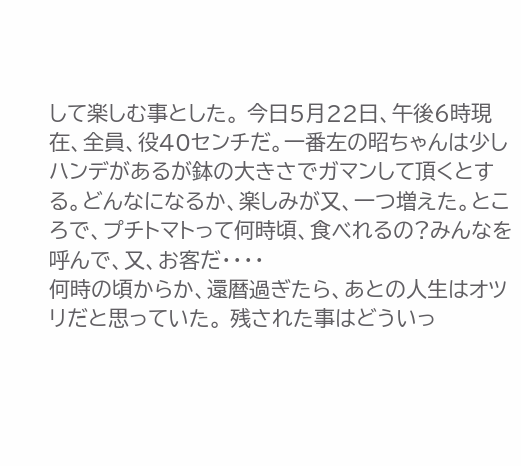して楽しむ事とした。 今日5月22日、午後6時現在、全員、役40センチだ。一番左の昭ちゃんは少しハンデがあるが鉢の大きさでガマンして頂くとする。どんなになるか、楽しみが又、一つ増えた。ところで、プチトマトって何時頃、食べれるの?みんなを呼んで、又、お客だ・・・・
何時の頃からか、還暦過ぎたら、あとの人生はオツリだと思っていた。 残された事はどういっ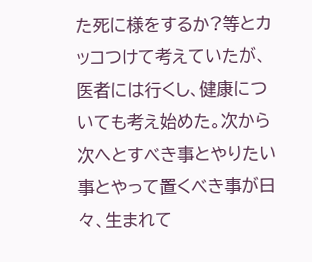た死に様をするか?等とカッコつけて考えていたが、医者には行くし、健康についても考え始めた。次から次へとすべき事とやりたい事とやって置くべき事が日々、生まれて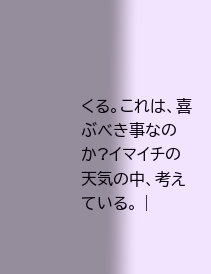くる。これは、喜ぶべき事なのか?イマイチの天気の中、考えている。 |